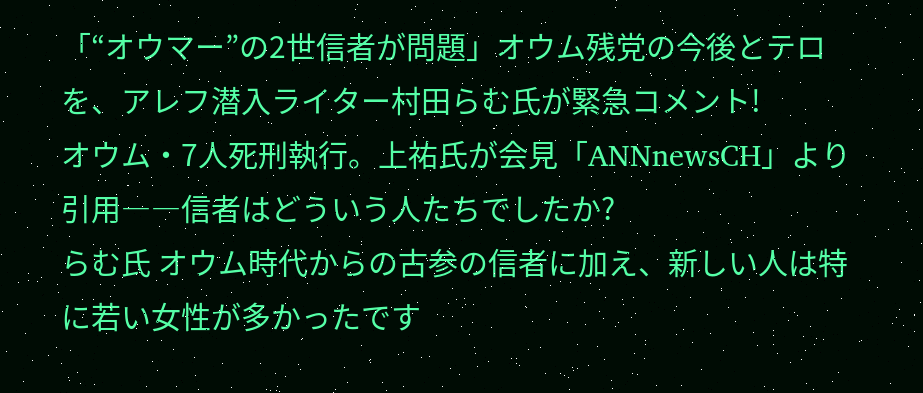「“オウマー”の2世信者が問題」オウム残党の今後とテロを、アレフ潜入ライター村田らむ氏が緊急コメント!
オウム・7人死刑執行。上祐氏が会見「ANNnewsCH」より引用――信者はどういう人たちでしたか?
らむ氏 オウム時代からの古参の信者に加え、新しい人は特に若い女性が多かったです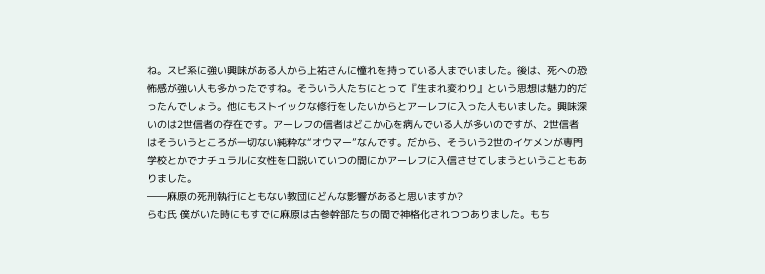ね。スピ系に強い興味がある人から上祐さんに憧れを持っている人までいました。後は、死への恐怖感が強い人も多かったですね。そういう人たちにとって『生まれ変わり』という思想は魅力的だったんでしょう。他にもストイックな修行をしたいからとアーレフに入った人もいました。興味深いのは2世信者の存在です。アーレフの信者はどこか心を病んでいる人が多いのですが、2世信者はそういうところが一切ない純粋な“オウマー”なんです。だから、そういう2世のイケメンが専門学校とかでナチュラルに女性を口説いていつの間にかアーレフに入信させてしまうということもありました。
――麻原の死刑執行にともない教団にどんな影響があると思いますか?
らむ氏 僕がいた時にもすでに麻原は古参幹部たちの間で神格化されつつありました。もち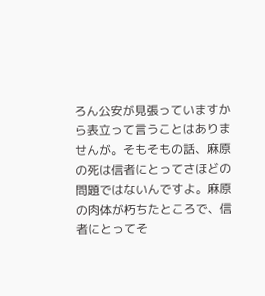ろん公安が見張っていますから表立って言うことはありませんが。そもそもの話、麻原の死は信者にとってさほどの問題ではないんですよ。麻原の肉体が朽ちたところで、信者にとってそ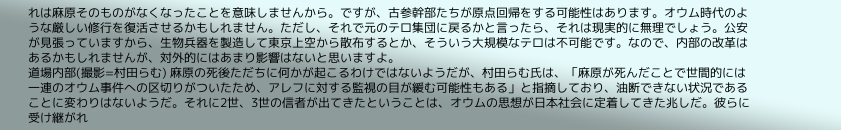れは麻原そのものがなくなったことを意味しませんから。ですが、古参幹部たちが原点回帰をする可能性はあります。オウム時代のような厳しい修行を復活させるかもしれません。ただし、それで元のテロ集団に戻るかと言ったら、それは現実的に無理でしょう。公安が見張っていますから、生物兵器を製造して東京上空から散布するとか、そういう大規模なテロは不可能です。なので、内部の改革はあるかもしれませんが、対外的にはあまり影響はないと思いますよ。
道場内部(撮影=村田らむ) 麻原の死後ただちに何かが起こるわけではないようだが、村田らむ氏は、「麻原が死んだことで世間的には一連のオウム事件への区切りがついたため、アレフに対する監視の目が緩む可能性もある」と指摘しており、油断できない状況であることに変わりはないようだ。それに2世、3世の信者が出てきたということは、オウムの思想が日本社会に定着してきた兆しだ。彼らに受け継がれ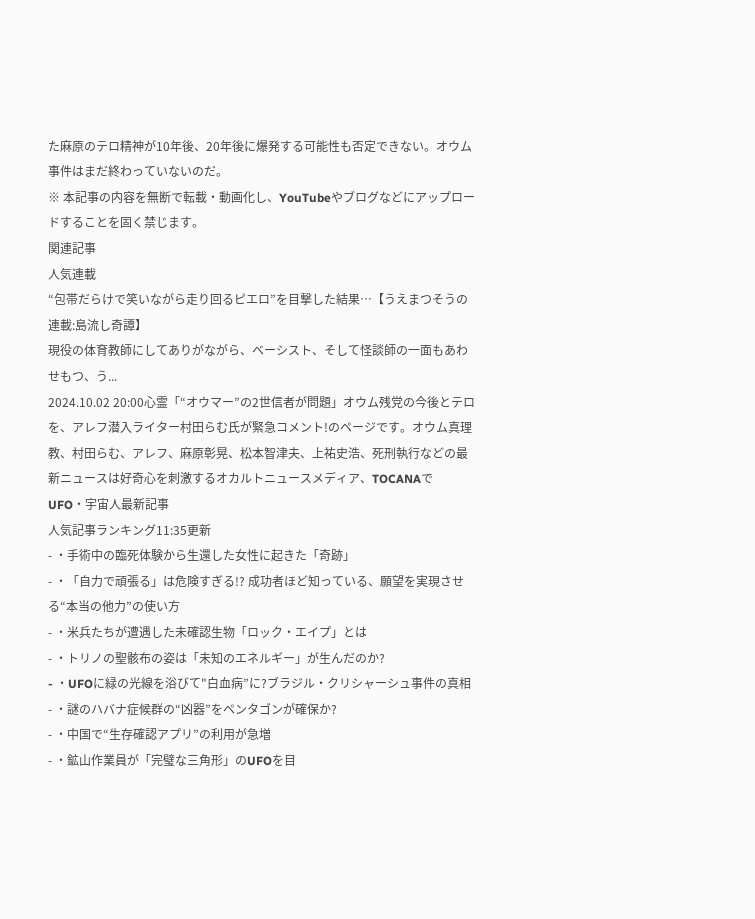た麻原のテロ精神が10年後、20年後に爆発する可能性も否定できない。オウム事件はまだ終わっていないのだ。
※ 本記事の内容を無断で転載・動画化し、YouTubeやブログなどにアップロードすることを固く禁じます。
関連記事
人気連載
“包帯だらけで笑いながら走り回るピエロ”を目撃した結果…【うえまつそうの連載:島流し奇譚】
現役の体育教師にしてありがながら、ベーシスト、そして怪談師の一面もあわせもつ、う...
2024.10.02 20:00心霊「“オウマー”の2世信者が問題」オウム残党の今後とテロを、アレフ潜入ライター村田らむ氏が緊急コメント!のページです。オウム真理教、村田らむ、アレフ、麻原彰晃、松本智津夫、上祐史浩、死刑執行などの最新ニュースは好奇心を刺激するオカルトニュースメディア、TOCANAで
UFO・宇宙人最新記事
人気記事ランキング11:35更新
- ・手術中の臨死体験から生還した女性に起きた「奇跡」
- ・「自力で頑張る」は危険すぎる!? 成功者ほど知っている、願望を実現させる“本当の他力”の使い方
- ・米兵たちが遭遇した未確認生物「ロック・エイプ」とは
- ・トリノの聖骸布の姿は「未知のエネルギー」が生んだのか?
- ・UFOに緑の光線を浴びて"白血病”に?ブラジル・クリシャーシュ事件の真相
- ・謎のハバナ症候群の“凶器”をペンタゴンが確保か?
- ・中国で“生存確認アプリ”の利用が急増
- ・鉱山作業員が「完璧な三角形」のUFOを目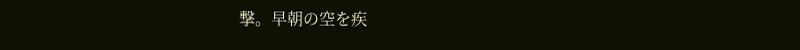撃。早朝の空を疾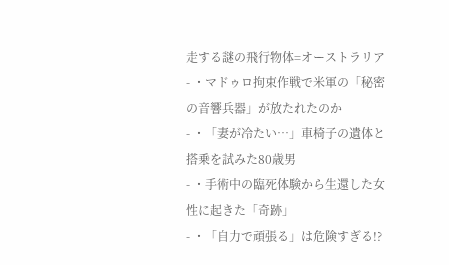走する謎の飛行物体=オーストラリア
- ・マドゥロ拘束作戦で米軍の「秘密の音響兵器」が放たれたのか
- ・「妻が冷たい…」車椅子の遺体と搭乗を試みた80歳男
- ・手術中の臨死体験から生還した女性に起きた「奇跡」
- ・「自力で頑張る」は危険すぎる!?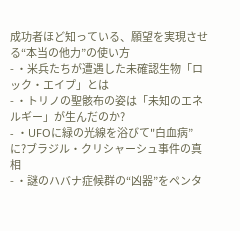成功者ほど知っている、願望を実現させる“本当の他力”の使い方
- ・米兵たちが遭遇した未確認生物「ロック・エイプ」とは
- ・トリノの聖骸布の姿は「未知のエネルギー」が生んだのか?
- ・UFOに緑の光線を浴びて"白血病”に?ブラジル・クリシャーシュ事件の真相
- ・謎のハバナ症候群の“凶器”をペンタ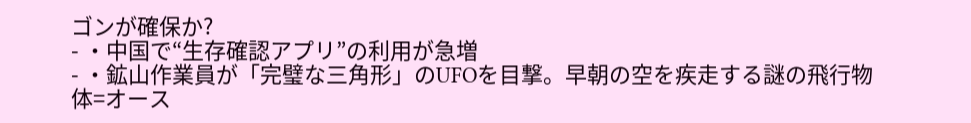ゴンが確保か?
- ・中国で“生存確認アプリ”の利用が急増
- ・鉱山作業員が「完璧な三角形」のUFOを目撃。早朝の空を疾走する謎の飛行物体=オース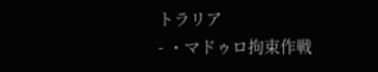トラリア
- ・マドゥロ拘束作戦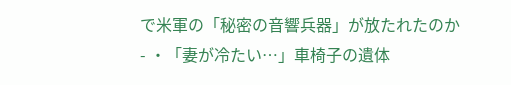で米軍の「秘密の音響兵器」が放たれたのか
- ・「妻が冷たい…」車椅子の遺体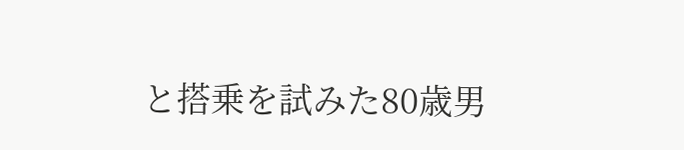と搭乗を試みた80歳男